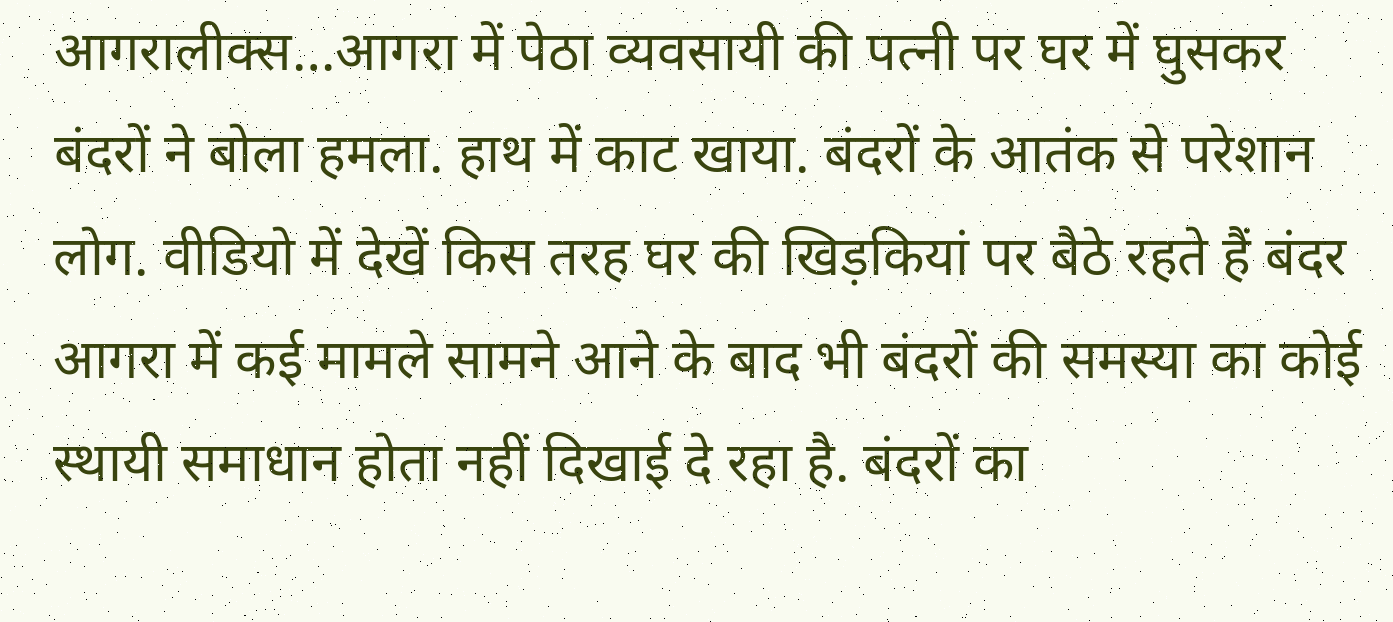आगरालीक्स…आगरा में पेठा व्यवसायी की पत्नी पर घर में घुसकर बंदरों ने बोला हमला. हाथ में काट खाया. बंदरों के आतंक से परेशान लोग. वीडियो में देखें किस तरह घर की खिड़कियां पर बैठे रहते हैं बंदर
आगरा में कई मामले सामने आने के बाद भी बंदरों की समस्या का कोई स्थायी समाधान होता नहीं दिखाई दे रहा है. बंदरों का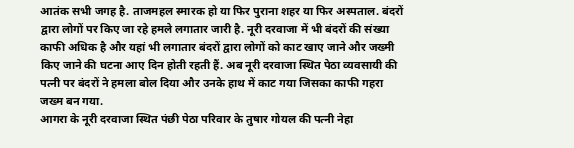आतंक सभी जगह है. ताजमहल स्मारक हो या फिर पुराना शहर या फिर अस्पताल. बंदरों द्वारा लोगों पर किए जा रहे हमले लगातार जारी है. नूरी दरवाजा में भी बंदरों की संख्या काफी अधिक है और यहां भी लगातार बंदरों द्वारा लोगों को काट खाए जाने और जख्मी किए जाने की घटना आए दिन होती रहती हैं. अब नूरी दरवाजा स्थित पेठा व्यवसायी की पत्नी पर बंदरों ने हमला बोल दिया और उनके हाथ में काट गया जिसका काफी गहरा जख्म बन गया.
आगरा के नूरी दरवाजा स्थित पंछी पेठा परिवार के तुषार गोयल की पत्नी नेहा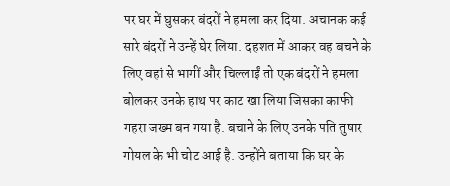पर घर में घुसकर बंदरों ने हमला कर दिया. अचानक कई सारे बंदरों ने उन्हें घेर लिया. दहशत में आकर वह बचने के लिए वहां से भागीं और चिल्लाईं तो एक बंदरों ने हमला बोलकर उनके हाथ पर काट खा लिया जिसका काफी गहरा जख्म बन गया है. बचाने के लिए उनके पति तुषार गोयल के भी चोट आई है. उन्होंने बताया कि घर के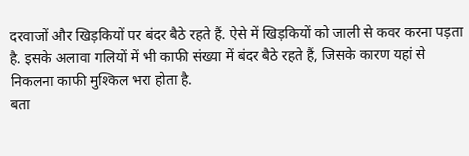दरवाजों और खिड़कियों पर बंदर बैठे रहते हैं. ऐसे में खिड़कियों को जाली से कवर करना पड़ता है. इसके अलावा गलियों में भी काफी संख्या में बंदर बैठे रहते हैं, जिसके कारण यहां से निकलना काफी मुश्किल भरा होता है.
बता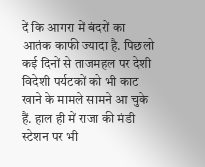दें कि आगरा में बंदरों का आतंक काफी ज्यादा है. पिछलो कई दिनों से ताजमहल पर देशी विदेशी पर्यटकों को भी काट खाने के मामले सामने आ चुके हैं. हाल ही में राजा की मंडी स्टेशन पर भी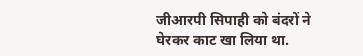जीआरपी सिपाही को बंदरों ने घेरकर काट खा लिया था.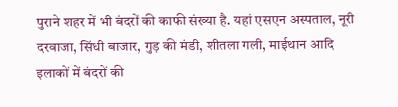पुराने शहर में भी बंदरों की काफी संख्या है. यहां एसएन अस्पताल, नूरी दरवाजा, सिंधी बाजार, गुड़ की मंडी, शीतला गली, माईथान आदि इलाकों में बंदरों की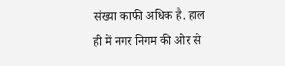संख्या काफी अधिक है. हाल ही में नगर निगम की ओर से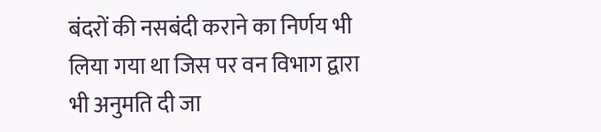बंदरों की नसबंदी कराने का निर्णय भी लिया गया था जिस पर वन विभाग द्वारा भी अनुमति दी जा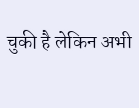चुकी है लेकिन अभी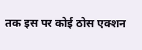तक इस पर कोई ठोस एक्शन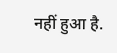नहीं हुआ है.